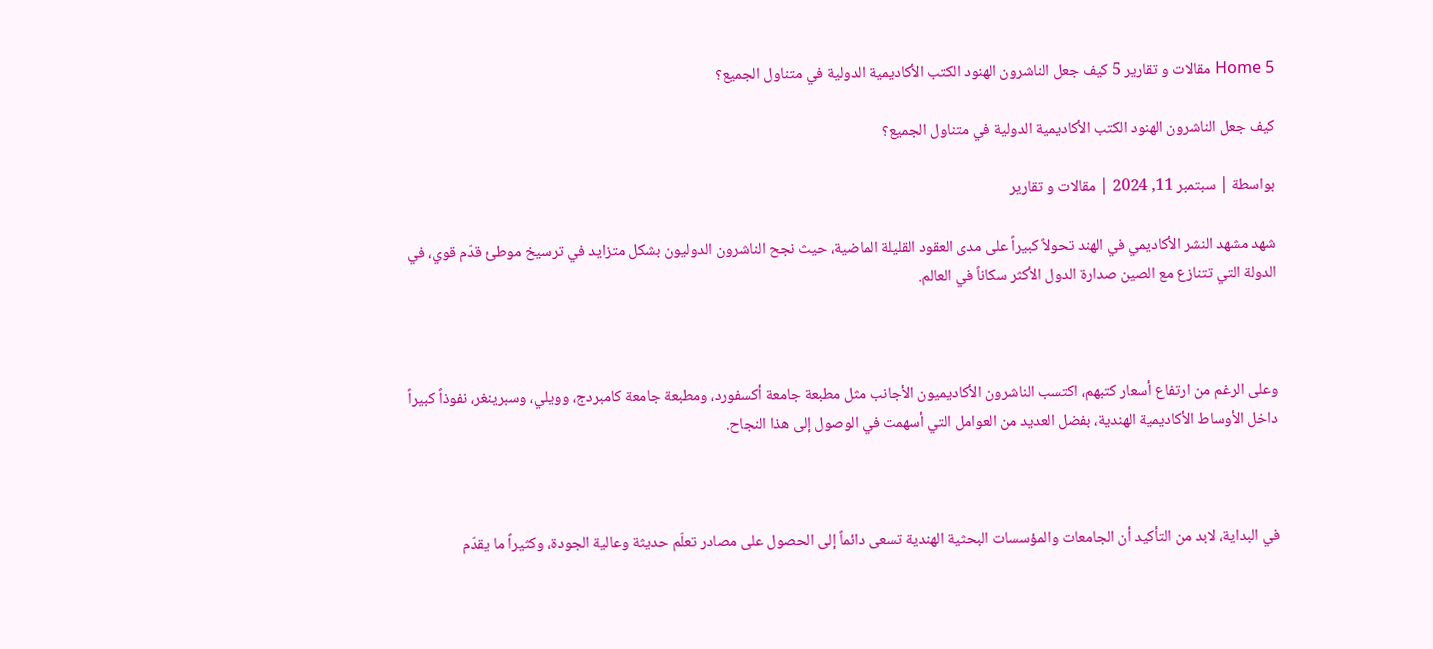Home 5 مقالات و تقارير 5 كيف جعل الناشرون الهنود الكتب الأكاديمية الدولية في متناول الجميع؟

كيف جعل الناشرون الهنود الكتب الأكاديمية الدولية في متناول الجميع؟

بواسطة | سبتمبر 11, 2024 | مقالات و تقارير

شهد مشهد النشر الأكاديمي في الهند تحولاً كبيراً على مدى العقود القليلة الماضية، حيث نجح الناشرون الدوليون بشكل متزايد في ترسيخ موطئ قدّم قوي، في الدولة التي تتنازع مع الصين صدارة الدول الأكثر سكاناً في العالم.



وعلى الرغم من ارتفاع أسعار كتبهم، اكتسب الناشرون الأكاديميون الأجانب مثل مطبعة جامعة أكسفورد، ومطبعة جامعة كامبردج، وويلي، وسبرينغر، نفوذاً كبيراً داخل الأوساط الأكاديمية الهندية، بفضل العديد من العوامل التي أسهمت في الوصول إلى هذا النجاح.



في البداية، لابد من التأكيد أن الجامعات والمؤسسات البحثية الهندية تسعى دائماً إلى الحصول على مصادر تعلّم حديثة وعالية الجودة، وكثيراً ما يقدّم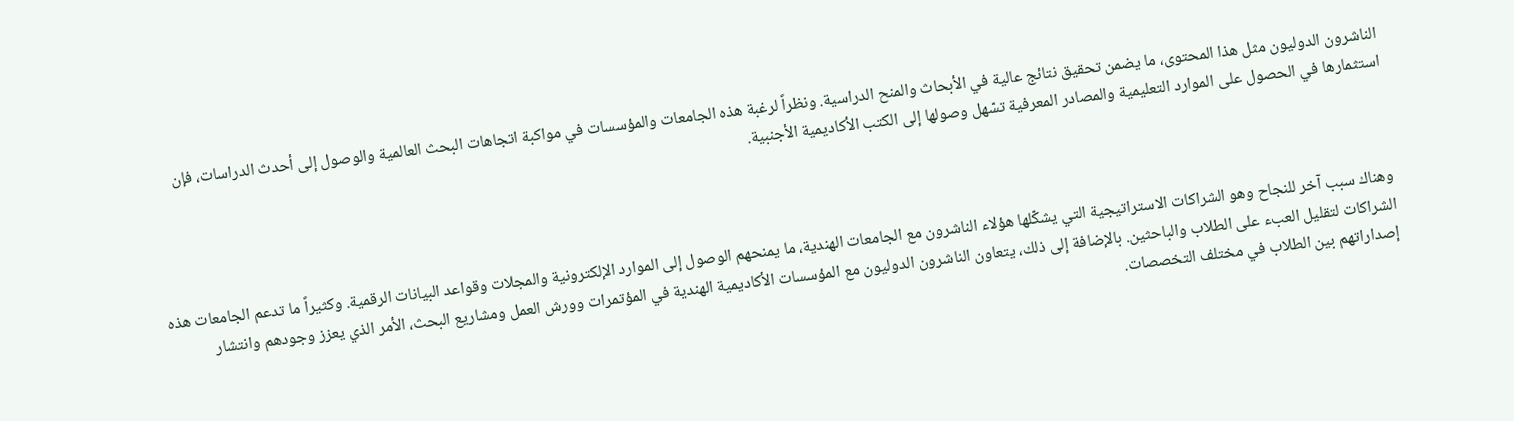الناشرون الدوليون مثل هذا المحتوى، ما يضمن تحقيق نتائج عالية في الأبحاث والمنح الدراسية. ونظراً لرغبة هذه الجامعات والمؤسسات في مواكبة اتجاهات البحث العالمية والوصول إلى أحدث الدراسات، فإن استثمارها في الحصول على الموارد التعليمية والمصادر المعرفية تسّهل وصولها إلى الكتب الأكاديمية الأجنبية.



وهناك سبب آخر للنجاح وهو الشراكات الاستراتيجية التي يشكّلها هؤلاء الناشرون مع الجامعات الهندية، ما يمنحهم الوصول إلى الموارد الإلكترونية والمجلات وقواعد البيانات الرقمية. وكثيراً ما تدعم الجامعات هذه الشراكات لتقليل العبء على الطلاب والباحثين. بالإضافة إلى ذلك، يتعاون الناشرون الدوليون مع المؤسسات الأكاديمية الهندية في المؤتمرات وورش العمل ومشاريع البحث، الأمر الذي يعزز وجودهم وانتشار إصداراتهم بين الطلاب في مختلف التخصصات.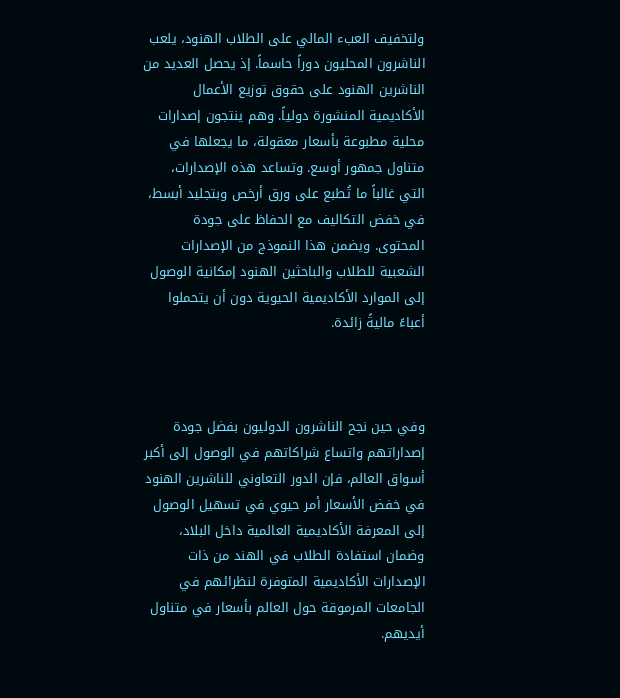ولتخفيف العبء المالي على الطلاب الهنود، يلعب الناشرون المحليون دوراً حاسماً. إذ يحصل العديد من الناشرين الهنود على حقوق توزيع الأعمال الأكاديمية المنشورة دولياً. وهم ينتجون إصدارات محلية مطبوعة بأسعار معقولة، ما يجعلها في متناول جمهور أوسع. وتساعد هذه الإصدارات، التي غالباً ما تُطبع على ورق أرخص وبتجليد أبسط، في خفض التكاليف مع الحفاظ على جودة المحتوى. ويضمن هذا النموذج من الإصدارات الشعبية للطلاب والباحثين الهنود إمكانية الوصول إلى الموارد الأكاديمية الحيوية دون أن يتحملوا أعباءً ماليةً زائدة.



وفي حين نجح الناشرون الدوليون بفضل جودة إصداراتهم واتساع شراكاتهم في الوصول إلى أكبر أسواق العالم، فإن الدور التعاوني للناشرين الهنود في خفض الأسعار أمر حيوي في تسهيل الوصول إلى المعرفة الأكاديمية العالمية داخل البلاد، وضمان استفادة الطلاب في الهند من ذات الإصدارات الأكاديمية المتوفرة لنظرائهم في الجامعات المرموقة حول العالم بأسعار في متناول أيديهم.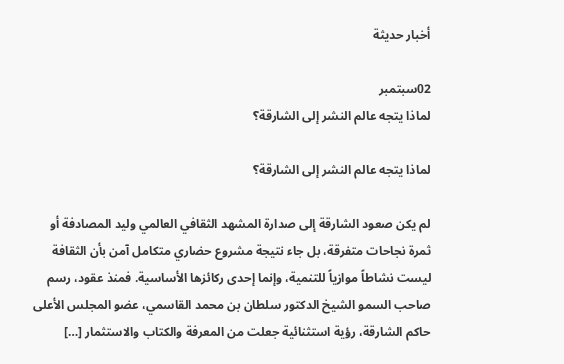أخبار حديثة

02سبتمبر
لماذا يتجه عالم النشر إلى الشارقة؟

لماذا يتجه عالم النشر إلى الشارقة؟

لم يكن صعود الشارقة إلى صدارة المشهد الثقافي العالمي وليد المصادفة أو ثمرة نجاحات متفرقة، بل جاء نتيجة مشروع حضاري متكامل آمن بأن الثقافة ليست نشاطاً موازياً للتنمية، وإنما إحدى ركائزها الأساسية. فمنذ عقود، رسم صاحب السمو الشيخ الدكتور سلطان بن محمد القاسمي، عضو المجلس الأعلى حاكم الشارقة، رؤية استثنائية جعلت من المعرفة والكتاب والاستثمار […]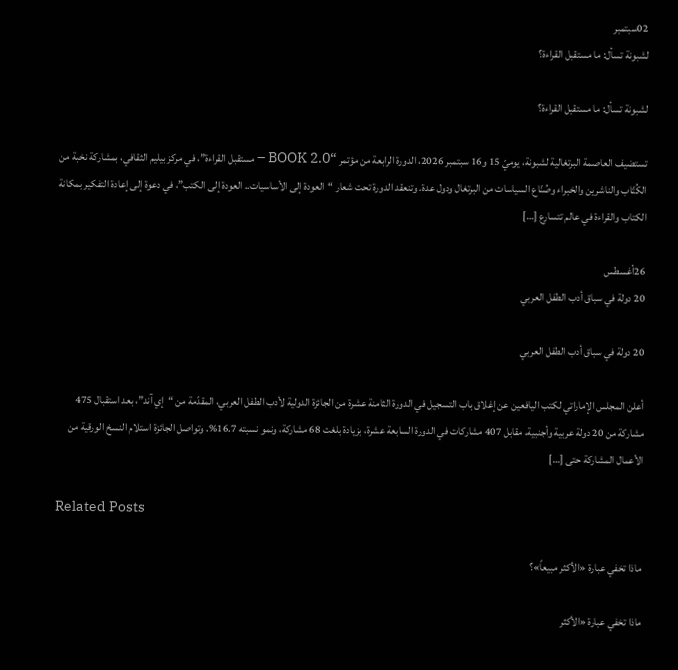02سبتمبر
لشبونة تسأل: ما مستقبل القراءة؟

لشبونة تسأل: ما مستقبل القراءة؟

تستضيف العاصمة البرتغالية لشبونة، يوميّ 15 و16 سبتمبر 2026، الدورة الرابعة من مؤتمر “BOOK 2.0 – مستقبل القراءة”، في مركز بيليم الثقافي، بمشاركة نخبة من الكُتّاب والناشرين والخبراء وصُنّاع السياسات من البرتغال ودول عدة. وتنعقد الدورة تحت شعار “العودة إلى الأساسيات.. العودة إلى الكتب”، في دعوة إلى إعادة التفكير بمكانة الكتاب والقراءة في عالم تتسارع […]

26أغسطس
20 دولة في سباق أدب الطفل العربي

20 دولة في سباق أدب الطفل العربي

أعلن المجلس الإماراتي لكتب اليافعين عن إغلاق باب التسجيل في الدورة الثامنة عشرة من الجائزة الدولية لأدب الطفل العربي، المقدّمة من “إي آند”، بعد استقبال 475 مشاركة من 20 دولة عربية وأجنبية، مقابل 407 مشاركات في الدورة السابعة عشرة، بزيادة بلغت 68 مشاركة، ونمو نسبته 16.7%. وتواصل الجائزة استلام النسخ الورقية من الأعمال المشاركة حتى […]

Related Posts

ماذا تخفي عبارة «الأكثر مبيعاً»؟

ماذا تخفي عبارة «الأكثر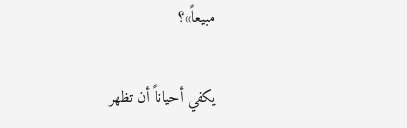مبيعاً»؟

يكفي أحياناً أن تظهر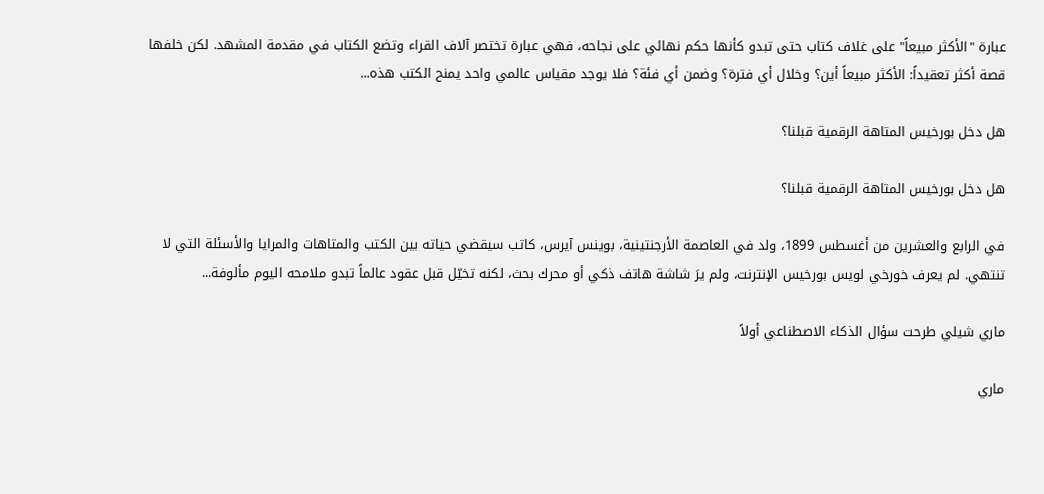عبارة "الأكثر مبيعاً" على غلاف كتاب حتى تبدو كأنها حكم نهائي على نجاحه، فهي عبارة تختصر آلاف القراء وتضع الكتاب في مقدمة المشهد. لكن خلفها قصة أكثر تعقيداً: الأكثر مبيعاً أين؟ وخلال أي فترة؟ وضمن أي فئة؟ فلا يوجد مقياس عالمي واحد يمنح الكتب هذه...

هل دخل بورخيس المتاهة الرقمية قبلنا؟

هل دخل بورخيس المتاهة الرقمية قبلنا؟

في الرابع والعشرين من أغسطس 1899، ولد في العاصمة الأرجنتينية، بوينس آيرس، كاتب سيقضي حياته بين الكتب والمتاهات والمرايا والأسئلة التي لا تنتهي. لم يعرف خورخي لويس بورخيس الإنترنت، ولم يرَ شاشة هاتف ذكي أو محرك بحث، لكنه تخيّل قبل عقود عالماً تبدو ملامحه اليوم مألوفة...

ماري شيلي طرحت سؤال الذكاء الاصطناعي أولاً

ماري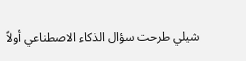شيلي طرحت سؤال الذكاء الاصطناعي أولاً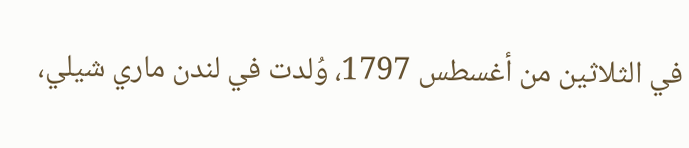في الثلاثين من أغسطس 1797، وُلدت في لندن ماري شيلي،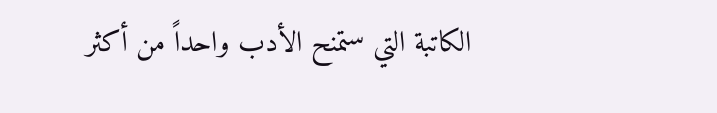الكاتبة التي ستمنح الأدب واحداً من أكثر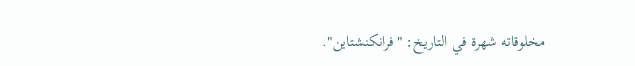مخلوقاته شهرة في التاريخ: "فرانكنشتاين".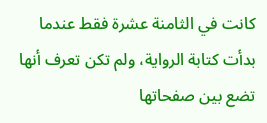كانت في الثامنة عشرة فقط عندما بدأت كتابة الرواية، ولم تكن تعرف أنها تضع بين صفحاتها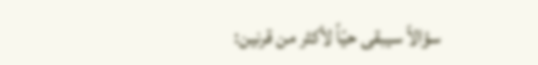سؤالاً سيبقى حيّاً لأكثر من قرنين: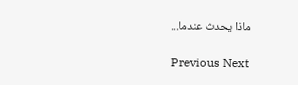ماذا يحدث عندما...

Previous Next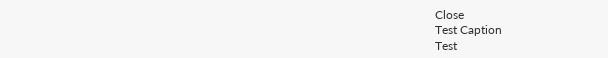Close
Test Caption
Test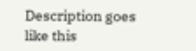Description goes like this